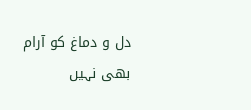دل و دماغ کو آرام بھی نہیں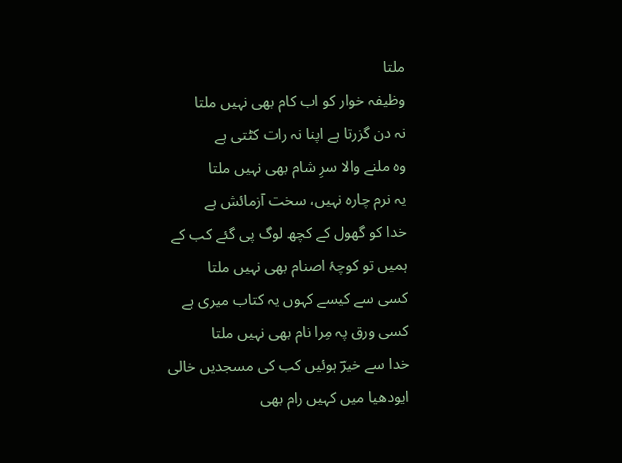ملتا
وظیفہ خوار کو اب کام بھی نہیں ملتا
نہ دن گزرتا ہے اپنا نہ رات کٹتی ہے
وہ ملنے والا سرِ شام بھی نہیں ملتا
یہ نرم چارہ نہیں، سخت آزمائش ہے
خدا کو گھول کے کچھ لوگ پی گئے کب کے
ہمیں تو کوچۂ اصنام بھی نہیں ملتا
کسی سے کیسے کہوں یہ کتاب میری ہے
کسی ورق پہ مِرا نام بھی نہیں ملتا
خدا سے خیرؔ ہوئیں کب کی مسجدیں خالی
ایودھیا میں کہیں رام بھی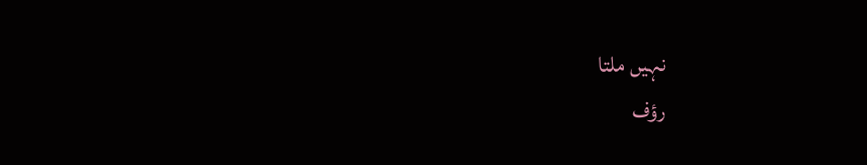نہیں ملتا
رؤف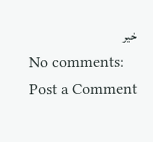خیر
No comments:
Post a Comment